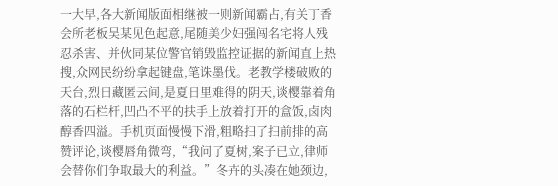一大早,各大新闻版面相继被一则新闻霸占,有关丁香会所老板吴某见色起意,尾随美少妇强闯名宅将人残忍杀害、并伙同某位警官销毁监控证据的新闻直上热搜,众网民纷纷拿起键盘,笔诛墨伐。老教学楼破败的天台,烈日藏匿云间,是夏日里难得的阴天,谈樱靠着角落的石栏杆,凹凸不平的扶手上放着打开的盒饭,卤肉醇香四溢。手机页面慢慢下滑,粗略扫了扫前排的高赞评论,谈樱唇角微弯,“我问了夏树,案子已立,律师会替你们争取最大的利益。”冬卉的头凑在她颈边,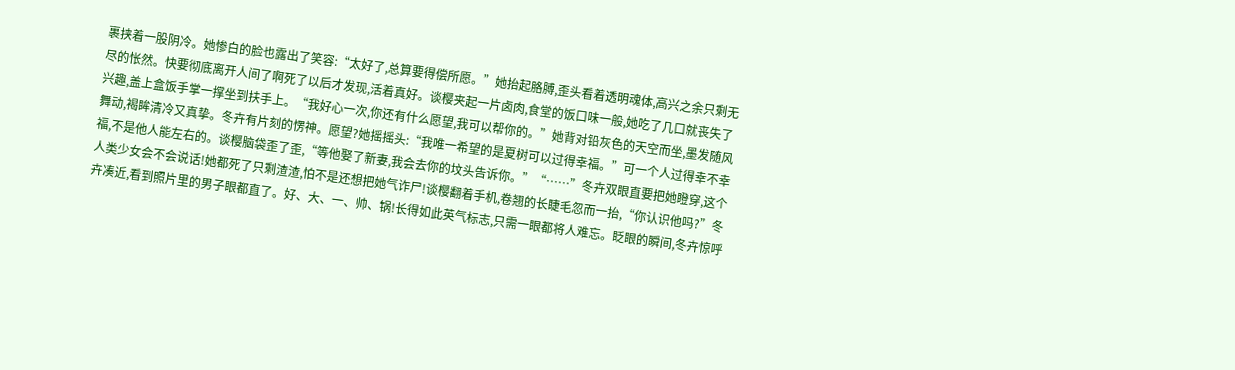裹挟着一股阴冷。她惨白的脸也露出了笑容:“太好了,总算要得偿所愿。”她抬起胳膊,歪头看着透明魂体,高兴之余只剩无尽的怅然。快要彻底离开人间了啊死了以后才发现,活着真好。谈樱夹起一片卤肉,食堂的饭口味一般,她吃了几口就丧失了兴趣,盖上盒饭手掌一撑坐到扶手上。“我好心一次,你还有什么愿望,我可以帮你的。”她背对铅灰色的天空而坐,墨发随风舞动,褐眸清冷又真挚。冬卉有片刻的愣神。愿望?她摇摇头:“我唯一希望的是夏树可以过得幸福。”可一个人过得幸不幸福,不是他人能左右的。谈樱脑袋歪了歪,“等他娶了新妻,我会去你的坟头告诉你。”“……”冬卉双眼直要把她瞪穿,这个人类少女会不会说话!她都死了只剩渣渣,怕不是还想把她气诈尸!谈樱翻着手机,卷翘的长睫毛忽而一抬,“你认识他吗?”冬卉凑近,看到照片里的男子眼都直了。好、大、一、帅、锅!长得如此英气标志,只需一眼都将人难忘。眨眼的瞬间,冬卉惊呼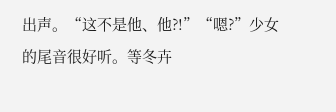出声。“这不是他、他?!”“嗯?”少女的尾音很好听。等冬卉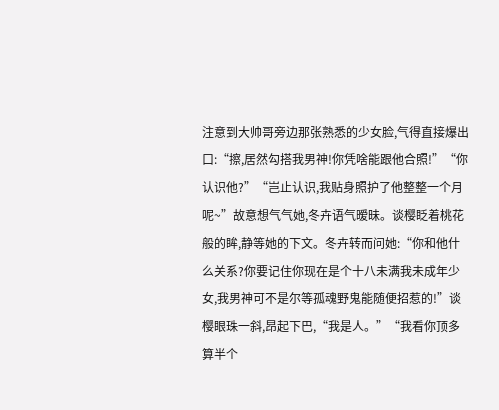注意到大帅哥旁边那张熟悉的少女脸,气得直接爆出口:“擦,居然勾搭我男神!你凭啥能跟他合照!”“你认识他?”“岂止认识,我贴身照护了他整整一个月呢~”故意想气气她,冬卉语气暧昧。谈樱眨着桃花般的眸,静等她的下文。冬卉转而问她:“你和他什么关系?你要记住你现在是个十八未满我未成年少女,我男神可不是尔等孤魂野鬼能随便招惹的!”谈樱眼珠一斜,昂起下巴,“我是人。”“我看你顶多算半个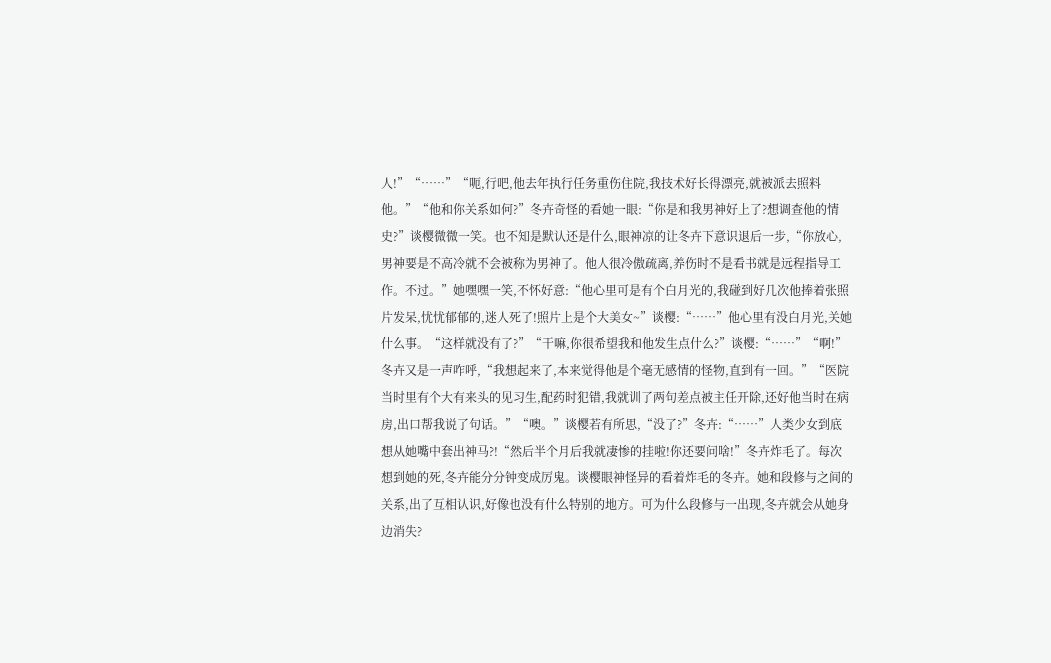人!”“……”“呃,行吧,他去年执行任务重伤住院,我技术好长得漂亮,就被派去照料他。”“他和你关系如何?”冬卉奇怪的看她一眼:“你是和我男神好上了?想调查他的情史?”谈樱微微一笑。也不知是默认还是什么,眼神凉的让冬卉下意识退后一步,“你放心,男神要是不高冷就不会被称为男神了。他人很冷傲疏离,养伤时不是看书就是远程指导工作。不过。”她嘿嘿一笑,不怀好意:“他心里可是有个白月光的,我碰到好几次他捧着张照片发呆,忧忧郁郁的,迷人死了!照片上是个大美女~”谈樱:“……”他心里有没白月光,关她什么事。“这样就没有了?”“干嘛,你很希望我和他发生点什么?”谈樱:“……”“啊!”冬卉又是一声咋呼,“我想起来了,本来觉得他是个毫无感情的怪物,直到有一回。”“医院当时里有个大有来头的见习生,配药时犯错,我就训了两句差点被主任开除,还好他当时在病房,出口帮我说了句话。”“噢。”谈樱若有所思,“没了?”冬卉:“……”人类少女到底想从她嘴中套出神马?!“然后半个月后我就凄惨的挂啦!你还要问啥!”冬卉炸毛了。每次想到她的死,冬卉能分分钟变成厉鬼。谈樱眼神怪异的看着炸毛的冬卉。她和段修与之间的关系,出了互相认识,好像也没有什么特别的地方。可为什么段修与一出现,冬卉就会从她身边消失?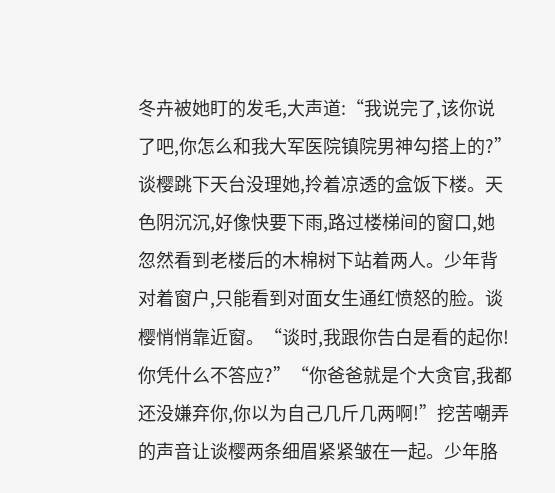冬卉被她盯的发毛,大声道:“我说完了,该你说了吧,你怎么和我大军医院镇院男神勾搭上的?”谈樱跳下天台没理她,拎着凉透的盒饭下楼。天色阴沉沉,好像快要下雨,路过楼梯间的窗口,她忽然看到老楼后的木棉树下站着两人。少年背对着窗户,只能看到对面女生通红愤怒的脸。谈樱悄悄靠近窗。“谈时,我跟你告白是看的起你!你凭什么不答应?”“你爸爸就是个大贪官,我都还没嫌弃你,你以为自己几斤几两啊!”挖苦嘲弄的声音让谈樱两条细眉紧紧皱在一起。少年胳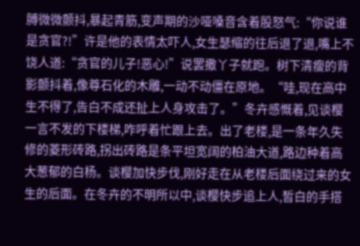膊微微颤抖,暴起青筋,变声期的沙哑嗓音含着股怒气:“你说谁是贪官?!”许是他的表情太吓人,女生瑟缩的往后退了退,嘴上不饶人道:“贪官的儿子!恶心!”说罢撒丫子就跑。树下清瘦的背影颤抖着,像尊石化的木雕,一动不动僵在原地。“哇,现在高中生不得了,告白不成还扯上人身攻击了。”冬卉感慨着,见谈樱一言不发的下楼梯,咋呼着忙跟上去。出了老楼,是一条年久失修的菱形砖路,拐出砖路是条平坦宽阔的柏油大道,路边种着高大葱郁的白杨。谈樱加快步伐,刚好走在从老楼后面绕过来的女生的后面。在冬卉的不明所以中,谈樱快步追上人,皙白的手搭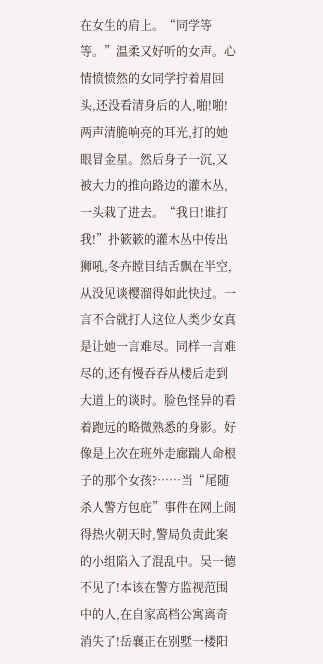在女生的肩上。“同学等等。”温柔又好听的女声。心情愤愤然的女同学拧着眉回头,还没看清身后的人,啪!啪!两声清脆响亮的耳光,打的她眼冒金星。然后身子一沉,又被大力的推向路边的灌木丛,一头栽了进去。“我日!谁打我!”扑簌簌的灌木丛中传出狮吼,冬卉瞠目结舌飘在半空,从没见谈樱溜得如此快过。一言不合就打人这位人类少女真是让她一言难尽。同样一言难尽的,还有慢吞吞从楼后走到大道上的谈时。脸色怪异的看着跑远的略微熟悉的身影。好像是上次在班外走廊踹人命根子的那个女孩?……当“尾随杀人警方包庇”事件在网上闹得热火朝天时,警局负责此案的小组陷入了混乱中。吴一德不见了!本该在警方监视范围中的人,在自家高档公寓离奇消失了!岳襄正在别墅一楼阳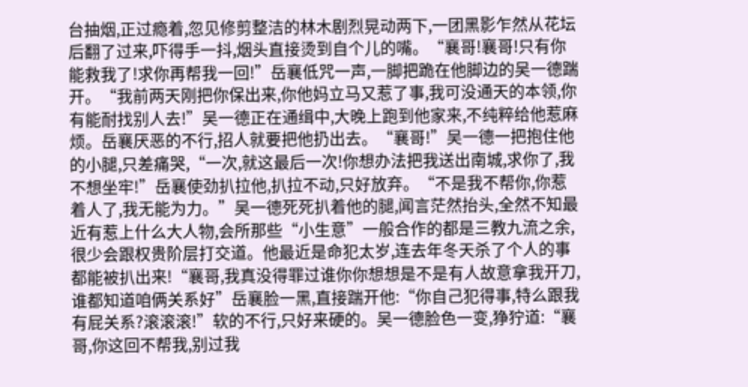台抽烟,正过瘾着,忽见修剪整洁的林木剧烈晃动两下,一团黑影乍然从花坛后翻了过来,吓得手一抖,烟头直接烫到自个儿的嘴。“襄哥!襄哥!只有你能救我了!求你再帮我一回!”岳襄低咒一声,一脚把跪在他脚边的吴一德踹开。“我前两天刚把你保出来,你他妈立马又惹了事,我可没通天的本领,你有能耐找别人去!”吴一德正在通缉中,大晚上跑到他家来,不纯粹给他惹麻烦。岳襄厌恶的不行,招人就要把他扔出去。“襄哥!”吴一德一把抱住他的小腿,只差痛哭,“一次,就这最后一次!你想办法把我送出南城,求你了,我不想坐牢!”岳襄使劲扒拉他,扒拉不动,只好放弃。“不是我不帮你,你惹着人了,我无能为力。”吴一德死死扒着他的腿,闻言茫然抬头,全然不知最近有惹上什么大人物,会所那些“小生意”一般合作的都是三教九流之余,很少会跟权贵阶层打交道。他最近是命犯太岁,连去年冬天杀了个人的事都能被扒出来!“襄哥,我真没得罪过谁你你想想是不是有人故意拿我开刀,谁都知道咱俩关系好”岳襄脸一黑,直接踹开他:“你自己犯得事,特么跟我有屁关系?滚滚滚!”软的不行,只好来硬的。吴一德脸色一变,狰狞道:“襄哥,你这回不帮我,别过我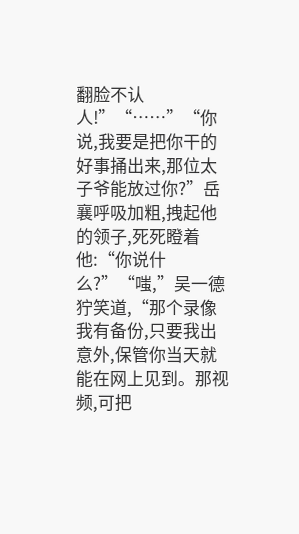翻脸不认人!”“……”“你说,我要是把你干的好事捅出来,那位太子爷能放过你?”岳襄呼吸加粗,拽起他的领子,死死瞪着他:“你说什么?”“嗤,”吴一德狞笑道,“那个录像我有备份,只要我出意外,保管你当天就能在网上见到。那视频,可把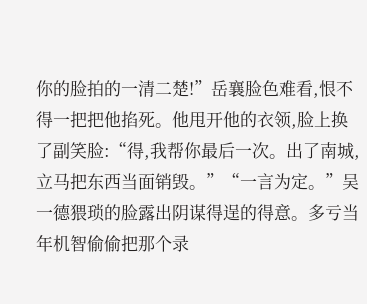你的脸拍的一清二楚!”岳襄脸色难看,恨不得一把把他掐死。他甩开他的衣领,脸上换了副笑脸:“得,我帮你最后一次。出了南城,立马把东西当面销毁。”“一言为定。”吴一德猥琐的脸露出阴谋得逞的得意。多亏当年机智偷偷把那个录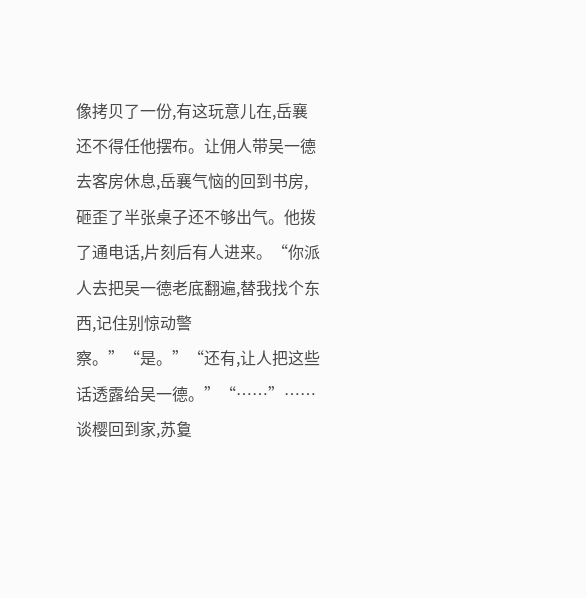像拷贝了一份,有这玩意儿在,岳襄还不得任他摆布。让佣人带吴一德去客房休息,岳襄气恼的回到书房,砸歪了半张桌子还不够出气。他拨了通电话,片刻后有人进来。“你派人去把吴一德老底翻遍,替我找个东西,记住别惊动警察。”“是。”“还有,让人把这些话透露给吴一德。”“……”……谈樱回到家,苏敻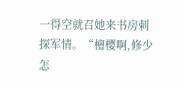一得空就召她来书房刺探军情。“檀樱啊,修少怎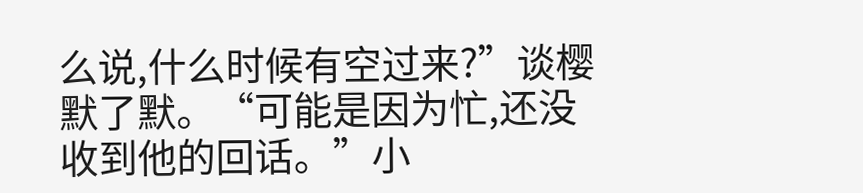么说,什么时候有空过来?”谈樱默了默。“可能是因为忙,还没收到他的回话。”小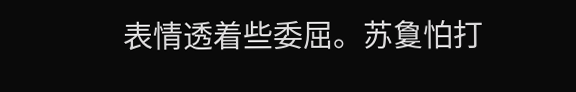表情透着些委屈。苏敻怕打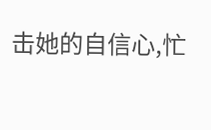击她的自信心,忙